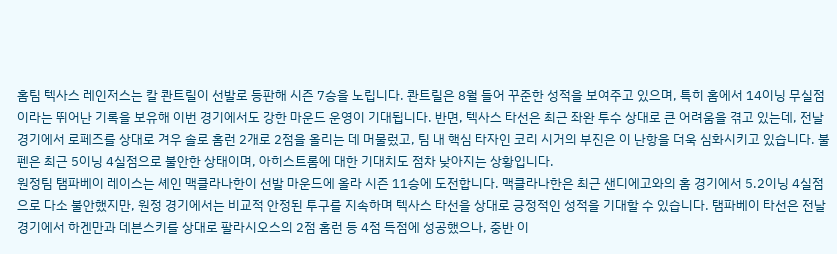홈팀 텍사스 레인저스는 칼 콴트릴이 선발로 등판해 시즌 7승을 노립니다. 콴트릴은 8월 들어 꾸준한 성적을 보여주고 있으며, 특히 홈에서 14이닝 무실점이라는 뛰어난 기록을 보유해 이번 경기에서도 강한 마운드 운영이 기대됩니다. 반면, 텍사스 타선은 최근 좌완 투수 상대로 큰 어려움을 겪고 있는데, 전날 경기에서 로페즈를 상대로 겨우 솔로 홈런 2개로 2점을 올리는 데 머물렀고, 팀 내 핵심 타자인 코리 시거의 부진은 이 난항을 더욱 심화시키고 있습니다. 불펜은 최근 5이닝 4실점으로 불안한 상태이며, 아히스트롬에 대한 기대치도 점차 낮아지는 상황입니다.
원정팀 탬파베이 레이스는 셰인 맥클라나한이 선발 마운드에 올라 시즌 11승에 도전합니다. 맥클라나한은 최근 샌디에고와의 홈 경기에서 5.2이닝 4실점으로 다소 불안했지만, 원정 경기에서는 비교적 안정된 투구를 지속하며 텍사스 타선을 상대로 긍정적인 성적을 기대할 수 있습니다. 탬파베이 타선은 전날 경기에서 하겐만과 데븐스키를 상대로 팔라시오스의 2점 홈런 등 4점 득점에 성공했으나, 중반 이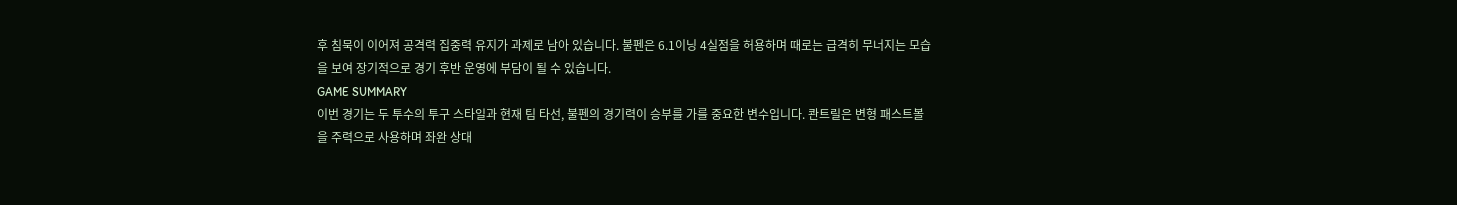후 침묵이 이어져 공격력 집중력 유지가 과제로 남아 있습니다. 불펜은 6.1이닝 4실점을 허용하며 때로는 급격히 무너지는 모습을 보여 장기적으로 경기 후반 운영에 부담이 될 수 있습니다.
GAME SUMMARY
이번 경기는 두 투수의 투구 스타일과 현재 팀 타선, 불펜의 경기력이 승부를 가를 중요한 변수입니다. 콴트릴은 변형 패스트볼을 주력으로 사용하며 좌완 상대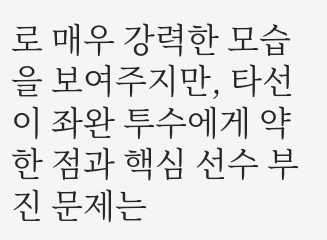로 매우 강력한 모습을 보여주지만, 타선이 좌완 투수에게 약한 점과 핵심 선수 부진 문제는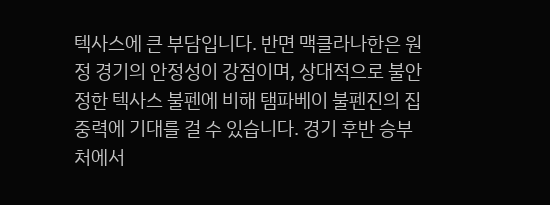텍사스에 큰 부담입니다. 반면 맥클라나한은 원정 경기의 안정성이 강점이며, 상대적으로 불안정한 텍사스 불펜에 비해 탬파베이 불펜진의 집중력에 기대를 걸 수 있습니다. 경기 후반 승부처에서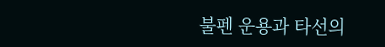불펜 운용과 타선의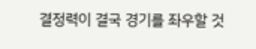결정력이 결국 경기를 좌우할 것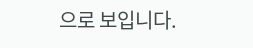으로 보입니다.